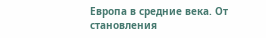Европа в средние века. От становления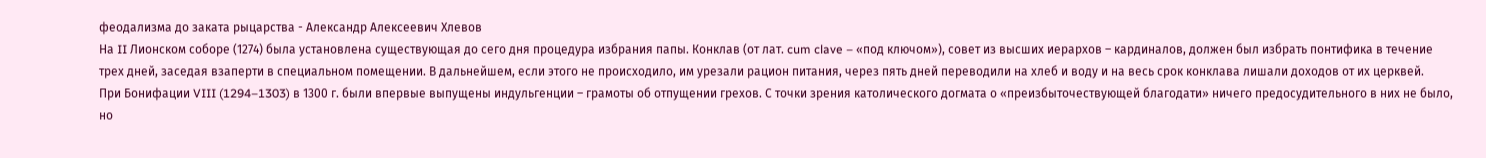феодализма до заката рыцарства - Александр Алексеевич Хлевов
На II Лионском соборе (1274) была установлена существующая до сего дня процедура избрания папы. Конклав (от лат. cum clave – «под ключом»), совет из высших иерархов – кардиналов, должен был избрать понтифика в течение трех дней, заседая взаперти в специальном помещении. В дальнейшем, если этого не происходило, им урезали рацион питания, через пять дней переводили на хлеб и воду и на весь срок конклава лишали доходов от их церквей.
При Бонифации VIII (1294–1303) в 1300 г. были впервые выпущены индульгенции – грамоты об отпущении грехов. С точки зрения католического догмата о «преизбыточествующей благодати» ничего предосудительного в них не было, но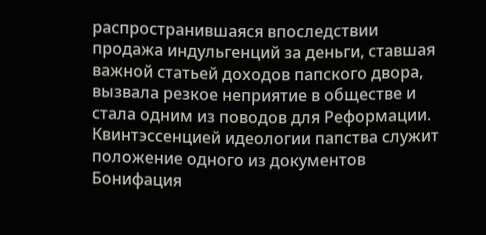распространившаяся впоследствии продажа индульгенций за деньги, ставшая важной статьей доходов папского двора, вызвала резкое неприятие в обществе и стала одним из поводов для Реформации.
Квинтэссенцией идеологии папства служит положение одного из документов Бонифация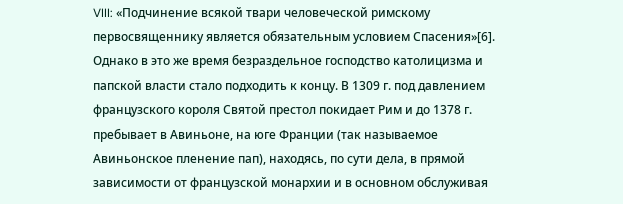VIII: «Подчинение всякой твари человеческой римскому первосвященнику является обязательным условием Спасения»[6].
Однако в это же время безраздельное господство католицизма и папской власти стало подходить к концу. В 1309 г. под давлением французского короля Святой престол покидает Рим и до 1378 г. пребывает в Авиньоне, на юге Франции (так называемое Авиньонское пленение пап), находясь, по сути дела, в прямой зависимости от французской монархии и в основном обслуживая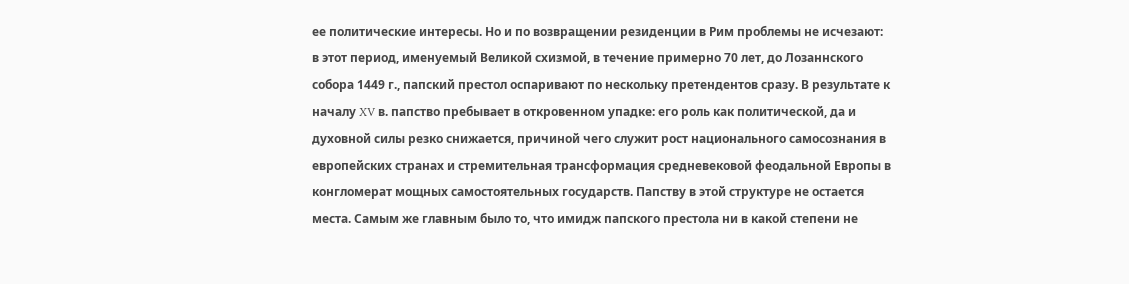ее политические интересы. Но и по возвращении резиденции в Рим проблемы не исчезают: в этот период, именуемый Великой схизмой, в течение примерно 70 лет, до Лозаннского собора 1449 г., папский престол оспаривают по нескольку претендентов сразу. В результате к началу XV в. папство пребывает в откровенном упадке: его роль как политической, да и духовной силы резко снижается, причиной чего служит рост национального самосознания в европейских странах и стремительная трансформация средневековой феодальной Европы в конгломерат мощных самостоятельных государств. Папству в этой структуре не остается места. Самым же главным было то, что имидж папского престола ни в какой степени не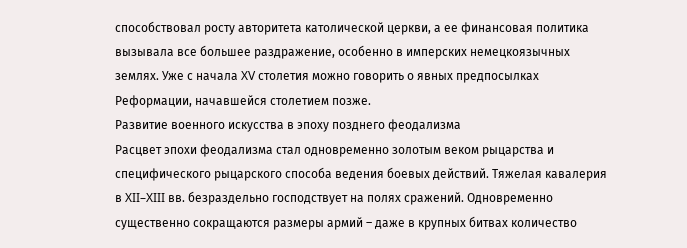способствовал росту авторитета католической церкви, а ее финансовая политика вызывала все большее раздражение, особенно в имперских немецкоязычных землях. Уже с начала XV столетия можно говорить о явных предпосылках Реформации, начавшейся столетием позже.
Развитие военного искусства в эпоху позднего феодализма
Расцвет эпохи феодализма стал одновременно золотым веком рыцарства и специфического рыцарского способа ведения боевых действий. Тяжелая кавалерия в XII–XIII вв. безраздельно господствует на полях сражений. Одновременно существенно сокращаются размеры армий – даже в крупных битвах количество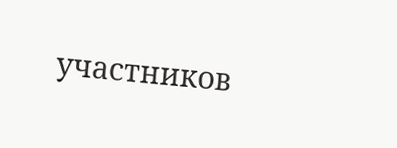участников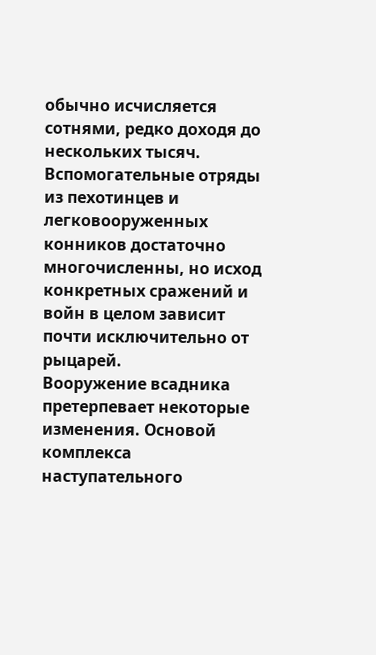обычно исчисляется сотнями, редко доходя до нескольких тысяч. Вспомогательные отряды из пехотинцев и легковооруженных конников достаточно многочисленны, но исход конкретных сражений и войн в целом зависит почти исключительно от рыцарей.
Вооружение всадника претерпевает некоторые изменения. Основой комплекса наступательного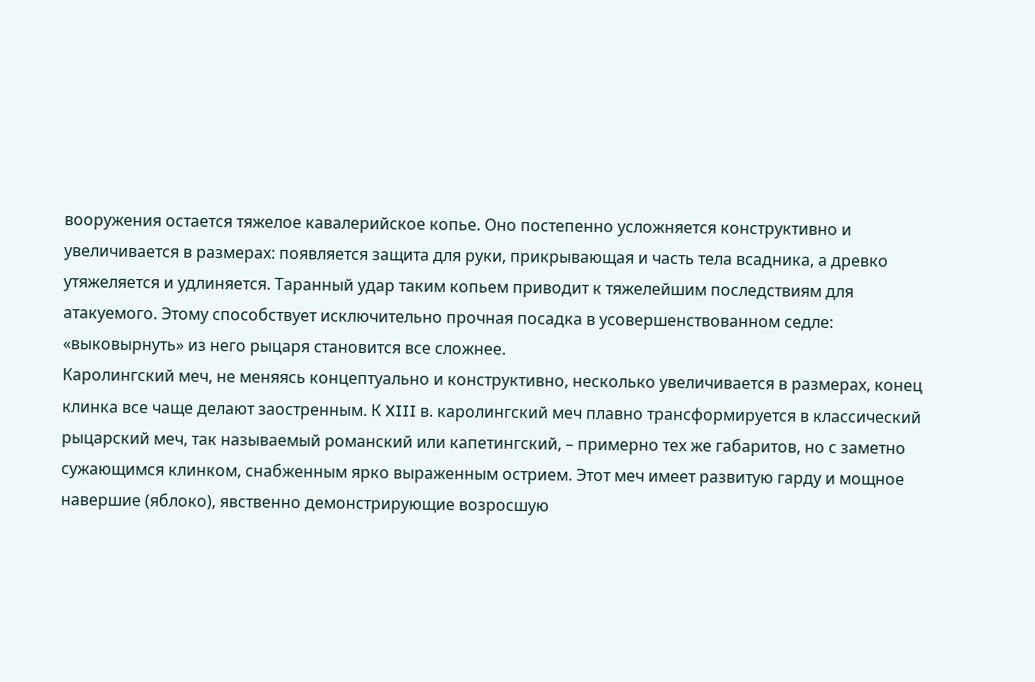вооружения остается тяжелое кавалерийское копье. Оно постепенно усложняется конструктивно и увеличивается в размерах: появляется защита для руки, прикрывающая и часть тела всадника, а древко утяжеляется и удлиняется. Таранный удар таким копьем приводит к тяжелейшим последствиям для атакуемого. Этому способствует исключительно прочная посадка в усовершенствованном седле: «выковырнуть» из него рыцаря становится все сложнее.
Каролингский меч, не меняясь концептуально и конструктивно, несколько увеличивается в размерах, конец клинка все чаще делают заостренным. К XIII в. каролингский меч плавно трансформируется в классический рыцарский меч, так называемый романский или капетингский, – примерно тех же габаритов, но с заметно сужающимся клинком, снабженным ярко выраженным острием. Этот меч имеет развитую гарду и мощное навершие (яблоко), явственно демонстрирующие возросшую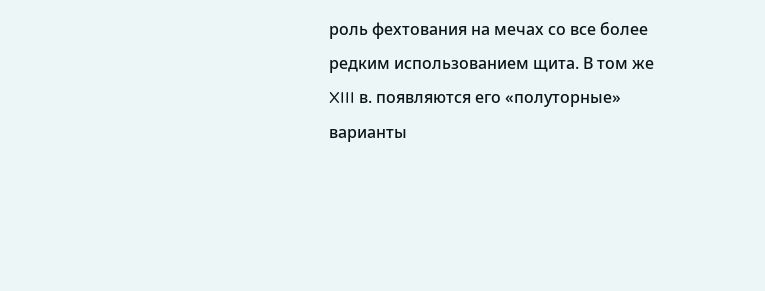роль фехтования на мечах со все более редким использованием щита. В том же XIII в. появляются его «полуторные» варианты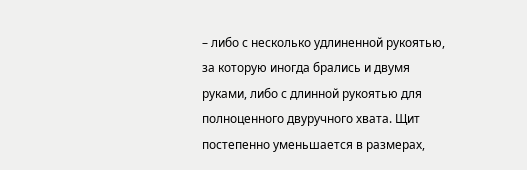– либо с несколько удлиненной рукоятью, за которую иногда брались и двумя руками, либо с длинной рукоятью для полноценного двуручного хвата. Щит постепенно уменьшается в размерах,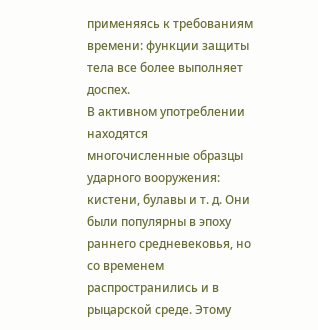применяясь к требованиям времени: функции защиты тела все более выполняет доспех.
В активном употреблении находятся многочисленные образцы ударного вооружения: кистени, булавы и т. д. Они были популярны в эпоху раннего средневековья, но со временем распространились и в рыцарской среде. Этому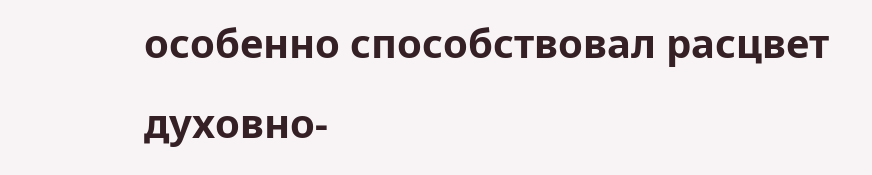особенно способствовал расцвет духовно-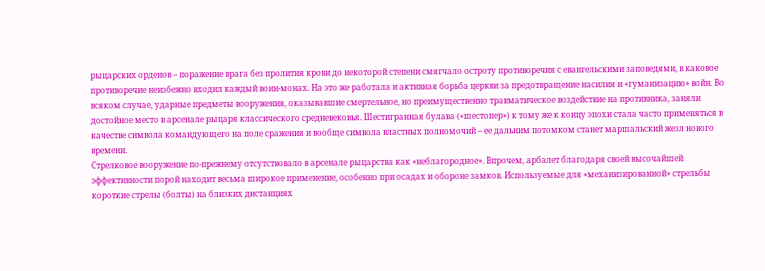рыцарских орденов – поражение врага без пролития крови до некоторой степени смягчало остроту противоречия с евангельскими заповедями, в каковое противоречие неизбежно входил каждый воин-монах. На это же работала и активная борьба церкви за предотвращение насилия и «гуманизацию» войн. Во всяком случае, ударные предметы вооружения, оказывавшие смертельное, но преимущественно травматическое воздействие на противника, заняли достойное место в арсенале рыцаря классического средневековья. Шестигранная булава («шестопер») к тому же к концу эпохи стала часто применяться в качестве символа командующего на поле сражения и вообще символа властных полномочий – ее дальним потомком станет маршальский жезл нового времени.
Стрелковое вооружение по-прежнему отсутствовало в арсенале рыцарства как «неблагородное». Впрочем, арбалет благодаря своей высочайшей эффективности порой находит весьма широкое применение, особенно при осадах и обороне замков. Используемые для «механизированной» стрельбы короткие стрелы (болты) на близких дистанциях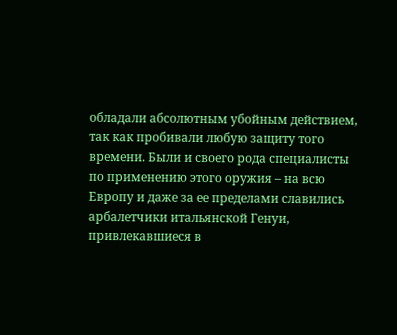обладали абсолютным убойным действием, так как пробивали любую защиту того времени. Были и своего рода специалисты по применению этого оружия – на всю Европу и даже за ее пределами славились арбалетчики итальянской Генуи, привлекавшиеся в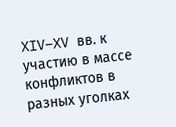XIV–XV вв. к участию в массе конфликтов в разных уголках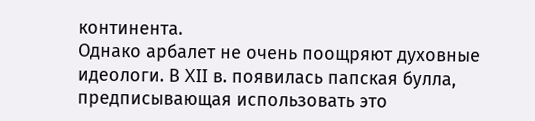континента.
Однако арбалет не очень поощряют духовные идеологи. В XII в. появилась папская булла, предписывающая использовать это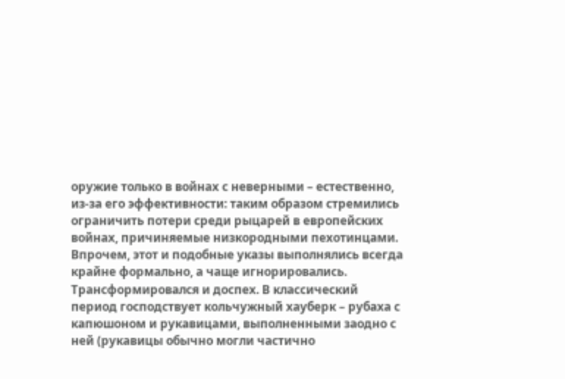оружие только в войнах с неверными – естественно, из-за его эффективности: таким образом стремились ограничить потери среди рыцарей в европейских войнах, причиняемые низкородными пехотинцами. Впрочем, этот и подобные указы выполнялись всегда крайне формально, а чаще игнорировались.
Трансформировался и доспех. В классический период господствует кольчужный хауберк – рубаха с капюшоном и рукавицами, выполненными заодно с ней (рукавицы обычно могли частично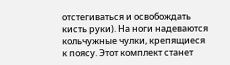отстегиваться и освобождать кисть руки). На ноги надеваются кольчужные чулки, крепящиеся к поясу. Этот комплект станет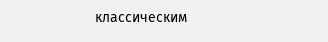классическим